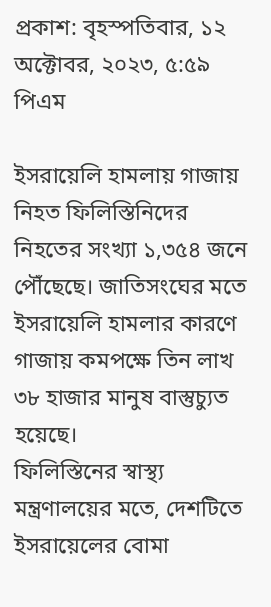প্রকাশ: বৃহস্পতিবার, ১২ অক্টোবর, ২০২৩, ৫:৫৯ পিএম

ইসরায়েলি হামলায় গাজায় নিহত ফিলিস্তিনিদের নিহতের সংখ্যা ১,৩৫৪ জনে পৌঁছেছে। জাতিসংঘের মতে ইসরায়েলি হামলার কারণে গাজায় কমপক্ষে তিন লাখ ৩৮ হাজার মানুষ বাস্তুচ্যুত হয়েছে।
ফিলিস্তিনের স্বাস্থ্য মন্ত্রণালয়ের মতে, দেশটিতে ইসরায়েলের বোমা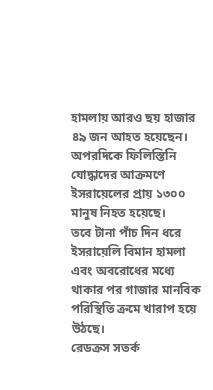হামলায় আরও ছয় হাজার ৪৯ জন আহত হয়েছেন। অপরদিকে ফিলিস্তিনি যোদ্ধাদের আক্রমণে ইসরায়েলের প্রায় ১৩০০ মানুষ নিহত হয়েছে।
তবে টানা পাঁচ দিন ধরে ইসরায়েলি বিমান হামলা এবং অবরোধের মধ্যে থাকার পর গাজার মানবিক পরিস্থিতি ক্রমে খারাপ হয়ে উঠছে।
রেডক্রস সতর্ক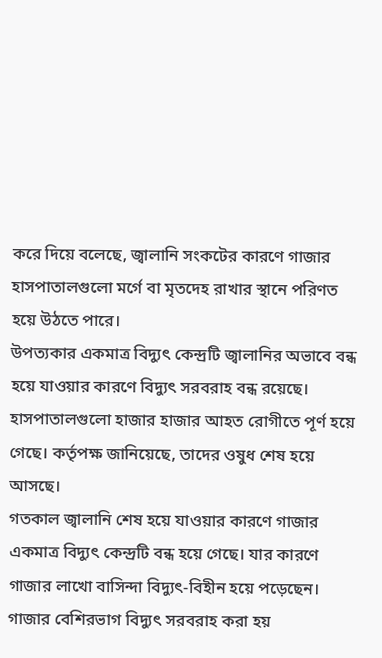করে দিয়ে বলেছে, জ্বালানি সংকটের কারণে গাজার হাসপাতালগুলো মর্গে বা মৃতদেহ রাখার স্থানে পরিণত হয়ে উঠতে পারে।
উপত্যকার একমাত্র বিদ্যুৎ কেন্দ্রটি জ্বালানির অভাবে বন্ধ হয়ে যাওয়ার কারণে বিদ্যুৎ সরবরাহ বন্ধ রয়েছে। হাসপাতালগুলো হাজার হাজার আহত রোগীতে পূর্ণ হয়ে গেছে। কর্তৃপক্ষ জানিয়েছে, তাদের ওষুধ শেষ হয়ে আসছে।
গতকাল জ্বালানি শেষ হয়ে যাওয়ার কারণে গাজার একমাত্র বিদ্যুৎ কেন্দ্রটি বন্ধ হয়ে গেছে। যার কারণে গাজার লাখো বাসিন্দা বিদ্যুৎ-বিহীন হয়ে পড়েছেন। গাজার বেশিরভাগ বিদ্যুৎ সরবরাহ করা হয়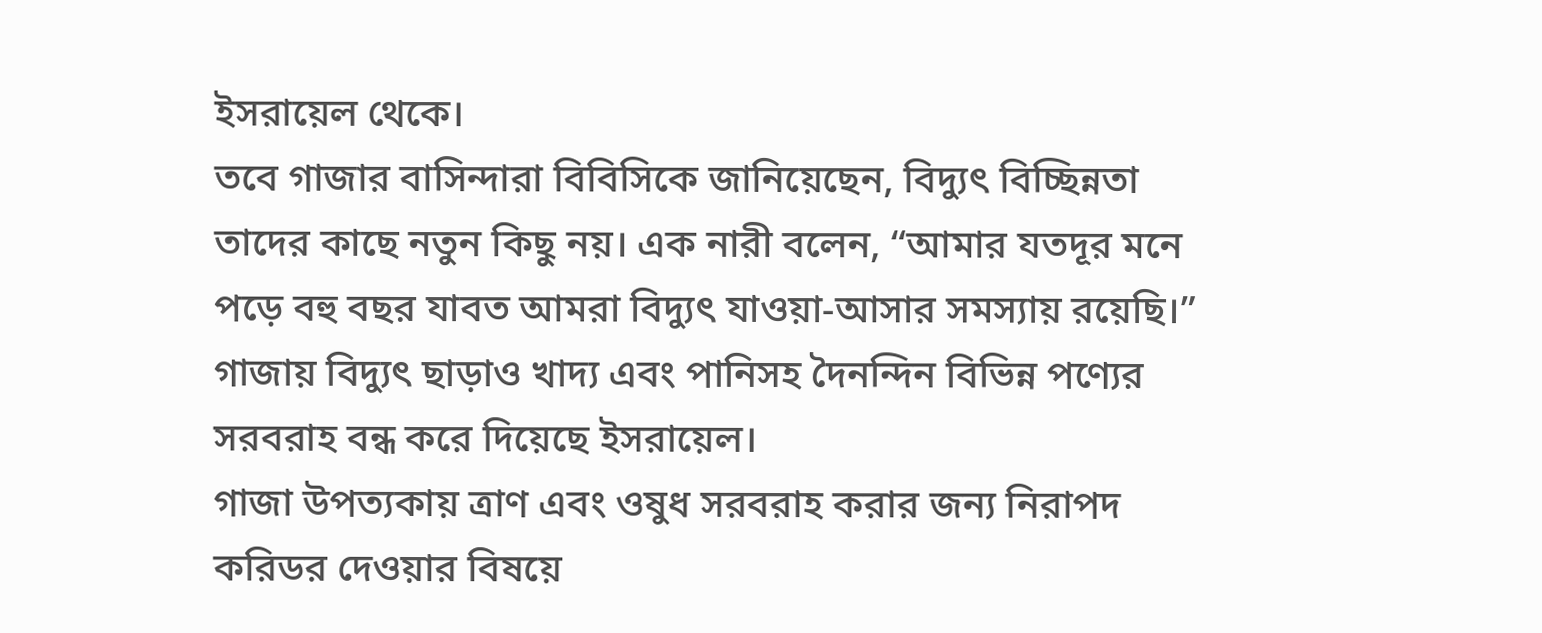ইসরায়েল থেকে।
তবে গাজার বাসিন্দারা বিবিসিকে জানিয়েছেন, বিদ্যুৎ বিচ্ছিন্নতা তাদের কাছে নতুন কিছু নয়। এক নারী বলেন, “আমার যতদূর মনে পড়ে বহু বছর যাবত আমরা বিদ্যুৎ যাওয়া-আসার সমস্যায় রয়েছি।”
গাজায় বিদ্যুৎ ছাড়াও খাদ্য এবং পানিসহ দৈনন্দিন বিভিন্ন পণ্যের সরবরাহ বন্ধ করে দিয়েছে ইসরায়েল।
গাজা উপত্যকায় ত্রাণ এবং ওষুধ সরবরাহ করার জন্য নিরাপদ করিডর দেওয়ার বিষয়ে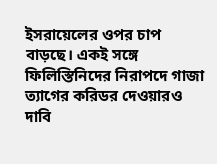ইসরায়েলের ওপর চাপ বাড়ছে। একই সঙ্গে ফিলিস্তিনিদের নিরাপদে গাজা ত্যাগের করিডর দেওয়ারও দাবি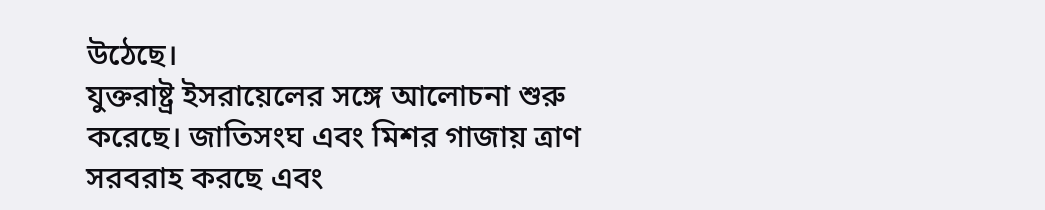উঠেছে।
যুক্তরাষ্ট্র ইসরায়েলের সঙ্গে আলোচনা শুরু করেছে। জাতিসংঘ এবং মিশর গাজায় ত্রাণ সরবরাহ করছে এবং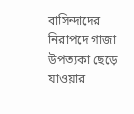বাসিন্দাদের নিরাপদে গাজা উপত্যকা ছেড়ে যাওয়ার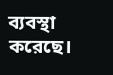ব্যবস্থা করেছে।